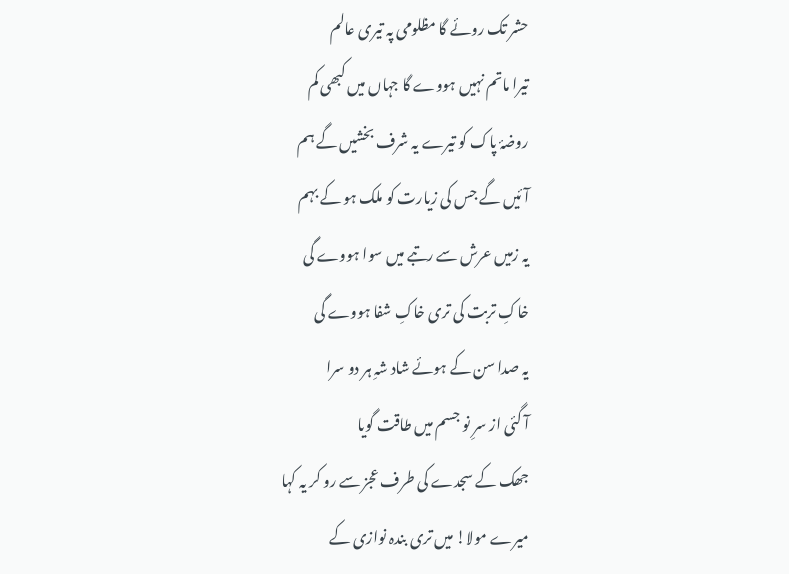حشر تک روئے گا مظلومی پہ تیری عالم
تیرا ماتم نہیں ہووے گا جہاں میں کبھی کم
روضۂ پاک کو تیرے یہ شرف بخشیں گے ہم
آئیں گے جس کی زیارت کو ملک ہو کے بہم
یہ زمیں عرش سے رتبے میں سوا ہووے گی
خاکِ تربت کی تری خاکِ شفا ہووے گی
یہ صدا سن کے ہوئے شاد شہِ ہر دو سرا
آ گئی از سرِ نو جسم میں طاقت گویا
جھک کے سجدے کی طرف عجز سے رو کر یہ کہا
میرے مولا! میں تری بندہ نوازی کے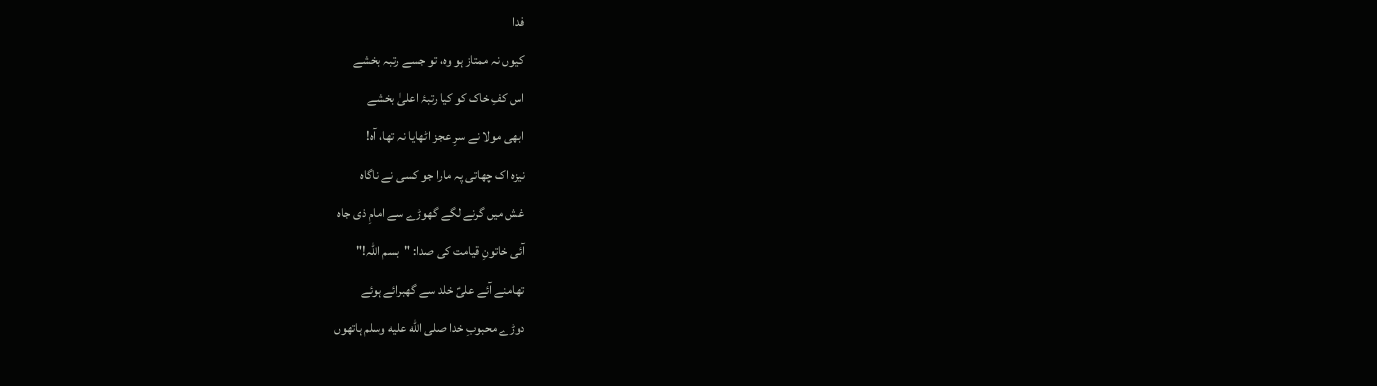فدا
کیوں نہ ممتاز ہو وہ، تو جسے رتبہ بخشے
اس کفِ خاک کو کیا رتبۂ اعلیٰ بخشے
ابھی مولا نے سرِ عجز اٹھایا نہ تھا، آہ!
نیزہ اک چھاتی پہ مارا جو کسی نے ناگاہ
غش میں گرنے لگے گھوڑے سے امامِ ذی جاہ
آئی خاتونِ قیامت کی صدا: "بسم اللہ!"
تھامنے آئے علیؑ خلد سے گھبرائے ہوئے
دوڑے محبوبِ خدا صلى الله عليه وسلم ہاتھوں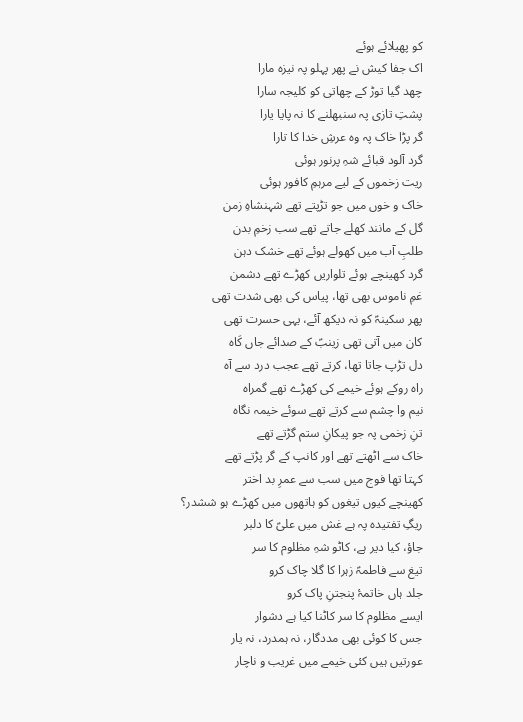کو پھیلائے ہوئے
اک جفا کیش نے پھر پہلو پہ نیزہ مارا
چھد گیا توڑ کے چھاتی کو کلیجہ سارا
پشتِ تازی پہ سنبھلنے کا نہ پایا یارا
گر پڑا خاک پہ وہ عرشِ خدا کا تارا
گرد آلود قبائے شہِ پرنور ہوئی
ریت زخموں کے لیے مرہمِ کافور ہوئی
خاک و خوں میں جو تڑپتے تھے شہنشاہِ زمن
گل کے مانند کھلے جاتے تھے سب زخمِ بدن
طلبِ آب میں کھولے ہوئے تھے خشک دہن
گرد کھینچے ہوئے تلواریں کھڑے تھے دشمن
غمِ ناموس بھی تھا، پیاس کی بھی شدت تھی
پھر سکینہؑ کو نہ دیکھ آئے، یہی حسرت تھی
کان میں آتی تھی زینبؑ کے صدائے جاں کَاہ
دل تڑپ جاتا تھا، کرتے تھے عجب درد سے آہ
راہ روکے ہوئے خیمے کی کھڑے تھے گمراہ
نیم وا چشم سے کرتے تھے سوئے خیمہ نگاہ
تنِ زخمی پہ جو پیکانِ ستم گڑتے تھے
خاک سے اٹھتے تھے اور کانپ کے گر پڑتے تھے
کہتا تھا فوج میں سب سے عمرِ بد اختر
کھینچے کیوں تیغوں کو ہاتھوں میں کھڑے ہو ششدر؟
ریگِ تفتیدہ پہ ہے غش میں علیؑ کا دلبر
جاؤ، کیا دیر ہے، کاٹو شہِ مظلوم کا سر
تیغ سے فاطمہؑ زہرا کا گلا چاک کرو
جلد ہاں خاتمۂ پنجتنِ پاک کرو
ایسے مظلوم کا سر کاٹنا کیا ہے دشوار
جس کا کوئی بھی مددگار، نہ ہمدرد، نہ یار
عورتیں ہیں کئی خیمے میں غریب و ناچار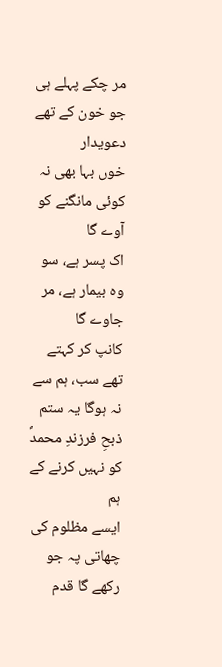مر چکے پہلے ہی جو خون کے تھے دعویدار
خوں بہا بھی نہ کوئی مانگنے کو آوے گا
اک پسر ہے، سو وہ بیمار ہے، مر جاوے گا
کانپ کر کہتے تھے سب، ہم سے نہ ہوگا یہ ستم
ذبحِ فرزندِ محمدؐ کو نہیں کرنے کے ہم
ایسے مظلوم کی چھاتی پہ جو رکھے گا قدم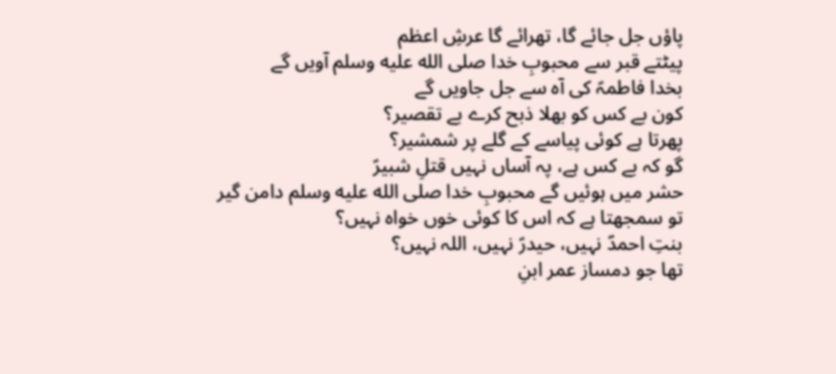پاؤں جل جائے گا، تھرائے گا عرشِ اعظم
پیٹتے قبر سے محبوبِ خدا صلى الله عليه وسلم آویں گے
بخدا فاطمہؑ کی آہ سے جل جاویں گے
کون بے کس کو بھلا ذبح کرے بے تقصیر؟
پھرتا ہے کوئی پیاسے کے گلے پر شمشیر؟
گو کہ بے کس ہے، پہ آساں نہیں قتلِ شبیرؑ
حشر میں ہوئیں گے محبوبِ خدا صلى الله عليه وسلم دامن گیر
تو سمجھتا ہے کہ اس کا کوئی خوں خواہ نہیں؟
بنتِ احمدؐ نہیں، حیدرؑ نہیں، اللہ نہیں؟
تھا جو دمساز عمر ابنِ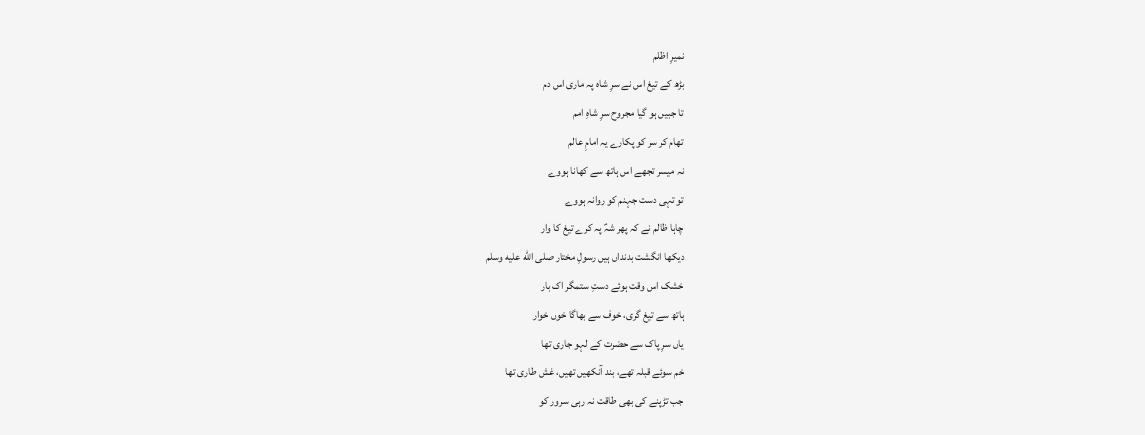نمیرِ اظلم
بڑھ کے تیغ اس نے سرِ شاہ پہ ماری اس دم
تا جبیں ہو گیا مجروح سرِ شاہِ امم
تھام کر سر کو پکارے یہ امامِ عالم
نہ میسر تجھے اس ہاتھ سے کھانا ہووے
تو تہی دست جہنم کو روانہ ہووے
چاہا ظالم نے کہ پھر شہؑ پہ کرے تیغ کا وار
دیکھا انگشت بدنداں ہیں رسولِ مختار صلى الله عليه وسلم
خشک اس وقت ہوئے دستِ ستمگر اک بار
ہاتھ سے تیغ گری، خوف سے بھاگا خوں خوار
یاں سرِ پاک سے حضرت کے لہو جاری تھا
خم سوئے قبلہ تھے، بند آنکھیں تھیں، غش طاری تھا
جب تڑپنے کی بھی طاقت نہ رہی سرور کو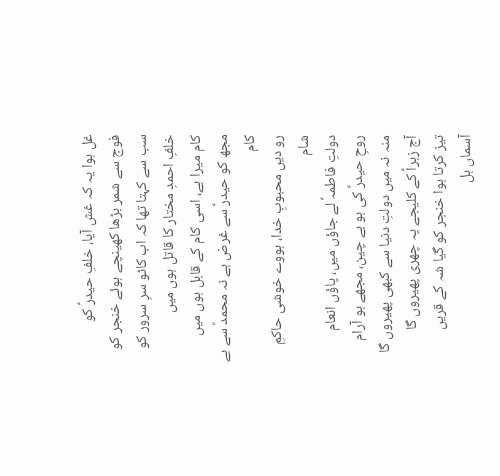غل ہوا یہ کہ غش آیا، خلفِ حیدرؑ کو
فوج سے شمر بڑھا کھینچے ہوئے خنجر کو
سب سے کہتا تھا کہ اب کاٹو سرِ سرور کو
خلفِ احمدِ مختار کا قاتل ہوں میں
کام میرا ہے، اسی کام کے قابل ہوں میں
مجھ کو حیدرؑ سے غرض ہے نہ محمدؐ سے ہے کام
رو دیں محبوبِ خدا، ہووے خوشی حاکمِ شام
دولتِ فاطمہؑ لے جاؤں میں، پاؤں انعام
روحِ حیدرؑ کی ہو بے چین، مجھے ہو آرام
منہ نہ میں دولتِ دنیا سے کبھی پھیروں گا
آج زہراؑ کے کلیجے پہ چھری پھیروں گا
تیز کرتا ہوا خنجر کو گیا شہ کے قریں
آسماں ہل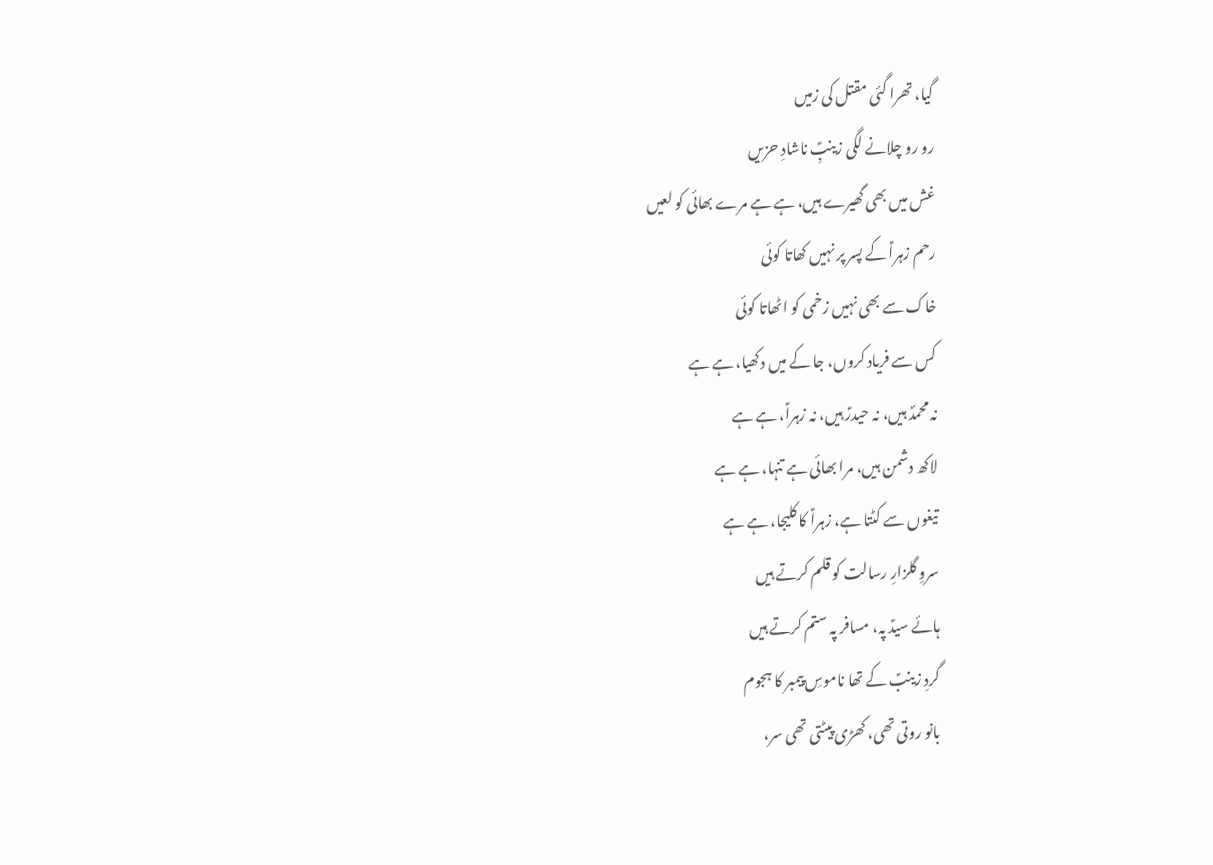گیا، تھرا گئی مقتل کی زمیں
رو رو چلانے لگی زینبِؑ ناشادِ حزیں
غش میں بھی گھیرے ہیں، ہے ہے مرے بھائی کو لعیں
رحم زہراؑ کے پسر پر نہیں کھاتا کوئی
خاک سے بھی نہیں زخمی کو اٹھاتا کوئی
کس سے فریاد کروں، جا کے میں دکھیا، ہے ہے
نہ محمدؐ ہیں، نہ حیدرؑ ہیں، نہ زہراؑ، ہے ہے
لاکھ دشمن ہیں، مرا بھائی ہے تنہا، ہے ہے
تیغوں سے کٹتا ہے، زہراؑ کا کلیجا، ہے ہے
سروِ گلزارِ رسالت کو قلم کرتے ہیں
ہائے سیدؑ پہ، مسافر پہ ستم کرتے ہیں
گردِ زینبؑ کے تھا ناموسِ پیمبر کا ہجوم
بانو روتی تھی، کھڑی پیٹتی تھی سر،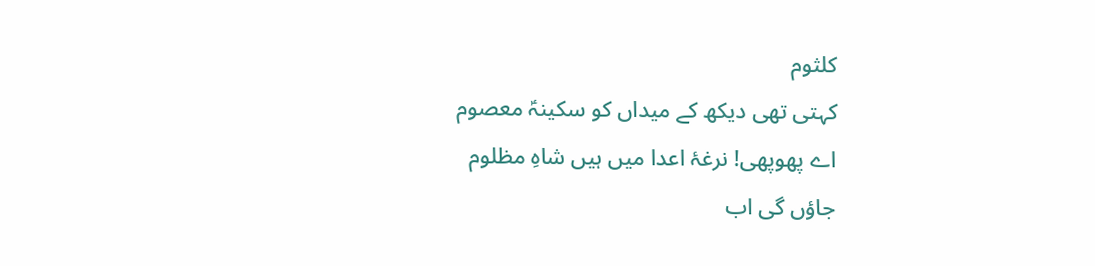کلثوم
کہتی تھی دیکھ کے میداں کو سکینہؑ معصوم
اے پھوپھی! نرغۂ اعدا میں ہیں شاہِ مظلوم
جاؤں گی اب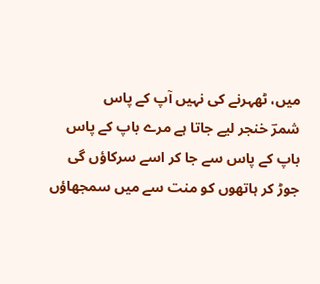میں، ٹھہرنے کی نہیں آپ کے پاس
شمرؔ خنجر لیے جاتا ہے مرے باپ کے پاس
باپ کے پاس سے جا کر اسے سرکاؤں گی
جوڑ کر ہاتھوں کو منت سے میں سمجھاؤں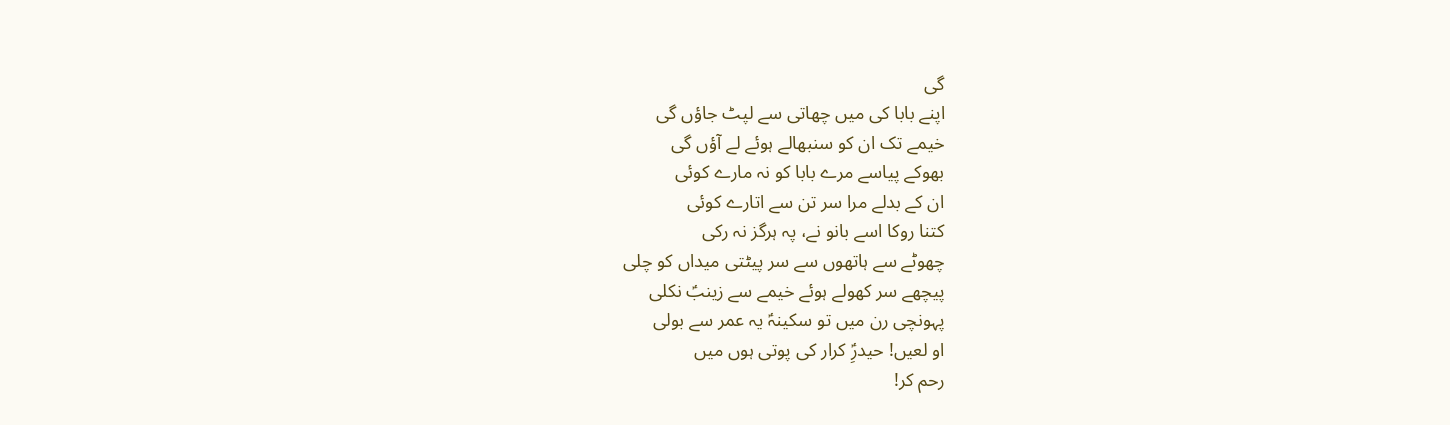گی
اپنے بابا کی میں چھاتی سے لپٹ جاؤں گی
خیمے تک ان کو سنبھالے ہوئے لے آؤں گی
بھوکے پیاسے مرے بابا کو نہ مارے کوئی
ان کے بدلے مرا سر تن سے اتارے کوئی
کتنا روکا اسے بانو نے، پہ ہرگز نہ رکی
چھوٹے سے ہاتھوں سے سر پیٹتی میداں کو چلی
پیچھے سر کھولے ہوئے خیمے سے زینبؑ نکلی
پہونچی رن میں تو سکینہؑ یہ عمر سے بولی
او لعیں! حیدرِؑ کرار کی پوتی ہوں میں
رحم کر!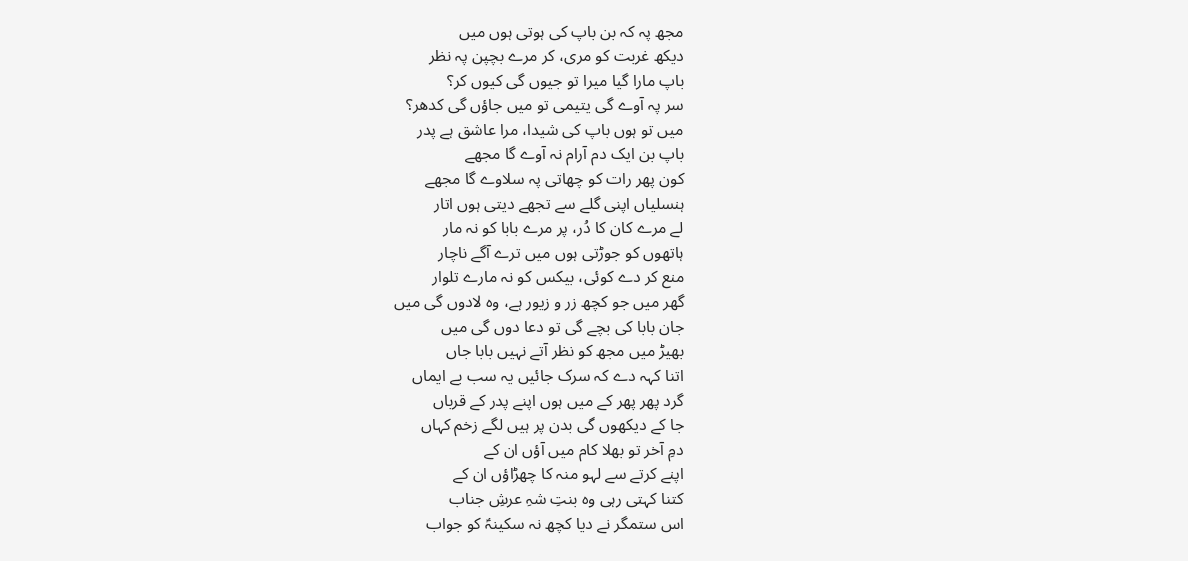مجھ پہ کہ بن باپ کی ہوتی ہوں میں
دیکھ غربت کو مری، کر مرے بچپن پہ نظر
باپ مارا گیا میرا تو جیوں گی کیوں کر؟
سر پہ آوے گی یتیمی تو میں جاؤں گی کدھر؟
میں تو ہوں باپ کی شیدا، مرا عاشق ہے پدر
باپ بن ایک دم آرام نہ آوے گا مجھے
کون پھر رات کو چھاتی پہ سلاوے گا مجھے
ہنسلیاں اپنی گلے سے تجھے دیتی ہوں اتار
لے مرے کان کا دُر، پر مرے بابا کو نہ مار
ہاتھوں کو جوڑتی ہوں میں ترے آگے ناچار
منع کر دے کوئی، بیکس کو نہ مارے تلوار
گھر میں جو کچھ زر و زیور ہے، وہ لادوں گی میں
جان بابا کی بچے گی تو دعا دوں گی میں
بھیڑ میں مجھ کو نظر آتے نہیں بابا جاں
اتنا کہہ دے کہ سرک جائیں یہ سب بے ایماں
گرد پھر پھر کے میں ہوں اپنے پدر کے قرباں
جا کے دیکھوں گی بدن پر ہیں لگے زخم کہاں
دمِ آخر تو بھلا کام میں آؤں ان کے
اپنے کرتے سے لہو منہ کا چھڑاؤں ان کے
کتنا کہتی رہی وہ بنتِ شہِ عرشِ جناب
اس ستمگر نے دیا کچھ نہ سکینہؑ کو جواب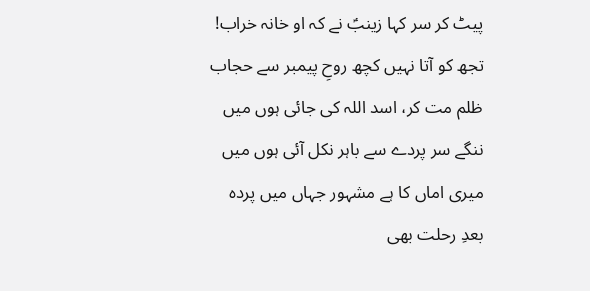پیٹ کر سر کہا زینبؑ نے کہ او خانہ خراب!
تجھ کو آتا نہیں کچھ روحِ پیمبر سے حجاب
ظلم مت کر، اسد اللہ کی جائی ہوں میں
ننگے سر پردے سے باہر نکل آئی ہوں میں
میری اماں کا ہے مشہور جہاں میں پردہ
بعدِ رحلت بھی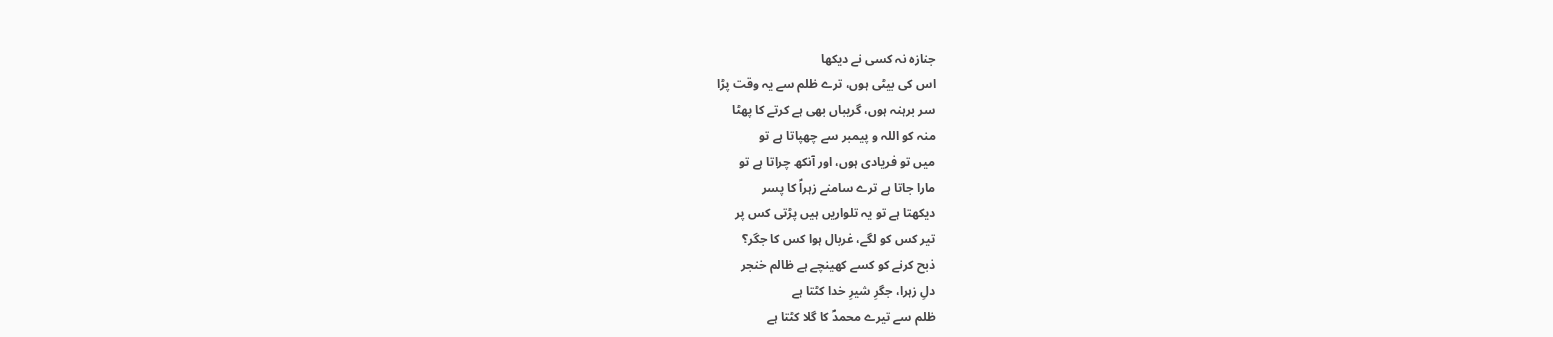جنازہ نہ کسی نے دیکھا
اس کی بیٹی ہوں، ترے ظلم سے یہ وقت پڑا
سر برہنہ ہوں، گریباں بھی ہے کرتے کا پھٹا
منہ کو اللہ و پیمبر سے چھپاتا ہے تو
میں تو فریادی ہوں، اور آنکھ چراتا ہے تو
مارا جاتا ہے ترے سامنے زہراؑ کا پسر
دیکھتا ہے تو یہ تلواریں ہیں پڑتی کس پر
تیر کس کو لگے، غربال ہوا کس کا جگر؟
ذبح کرنے کو کسے کھینچے ہے ظالم خنجر
دلِ زہرا، جگرِ شیرِ خدا کٹتا ہے
ظلم سے تیرے محمدؐ کا گلا کٹتا ہے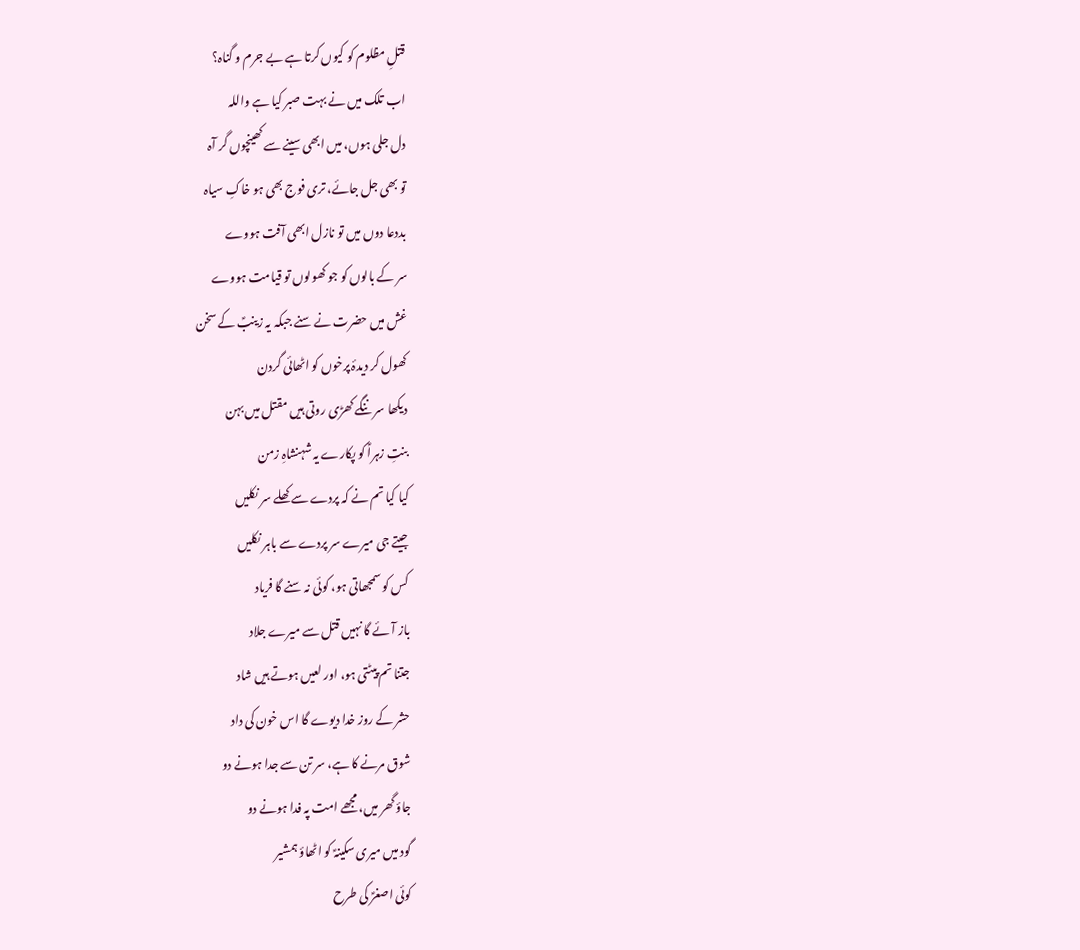قتلِ مظلوم کو کیوں کرتا ہے بے جرم و گناہ؟
اب تلک میں نے بہت صبر کیا ہے واللہ
دل جلی ہوں، میں ابھی سینے سے کھینچوں گر آہ
تو بھی جل جائے، تری فوج بھی ہو خاکِ سیاہ
بددعا دوں میں تو نازل ابھی آفت ہووے
سر کے بالوں کو جو کھولوں تو قیامت ہووے
غش میں حضرت نے سنے جبکہ یہ زینبؑ کے سخن
کھول کر دیدۂ پرخوں کو اٹھائی گردن
دیکھا سر ننگے کھڑی روتی ہیں مقتل میں بہن
بنتِ زہراؑ کو پکارے یہ شہنشاہِ زمن
کیا کیا تم نے کہ پردے سے کھلے سر نکلیں
جیتے جی میرے سر پردے سے باہر نکلیں
کس کو سمجھاتی ہو، کوئی نہ سنے گا فریاد
باز آئے گا نہیں قتل سے میرے جلاد
جتنا تم پیٹتی ہو، اور لعیں ہوتے ہیں شاد
حشر کے روز خدا دیوے گا اس خون کی داد
شوق مرنے کا ہے، سر تن سے جدا ہونے دو
جاؤ گھر میں، مجھے امت پہ فدا ہونے دو
گود میں میری سکینہؑ کو اٹھاؤ ہمشیر
کوئی اصغرؑ کی طرح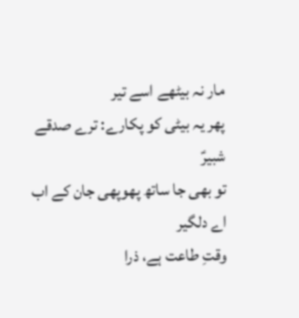مار نہ بیٹھے اسے تیر
پھر یہ بیٹی کو پکارے: ترے صدقے شبیرؑ
تو بھی جا ساتھ پھوپھی جان کے اب اے دلگیر
وقتِ طاعت ہے، ذرا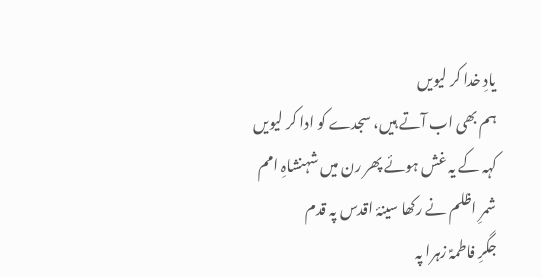یادِ خدا کر لیویں
ہم بھی اب آتے ہیں، سجدے کو ادا کر لیویں
کہہ کے یہ غش ہوئے پھر رن میں شہنشاہِ امم
شمرِ اظلم نے رکھا سینۂ اقدس پہ قدم
جگرِ فاطمہؑ زہرا پہ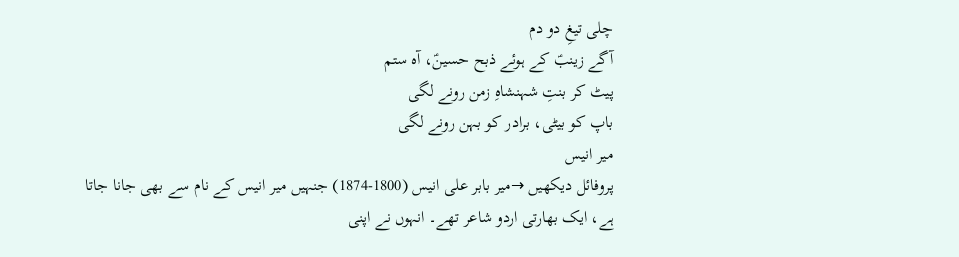چلی تیغِ دو دم
آگے زینبؑ کے ہوئے ذبح حسینؑ، آہ ستم
پیٹ کر بنتِ شہنشاہِ زمن رونے لگی
باپ کو بیٹی، برادر کو بہن رونے لگی
میر انیس
پروفائل دیکھیں →میر بابر علی انیس (1800-1874) جنہیں میر انیس کے نام سے بھی جانا جاتا ہے، ایک بھارتی اردو شاعر تھے۔ انہوں نے اپنی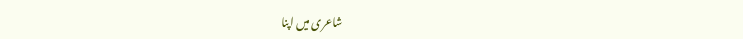شاعری میں اپنا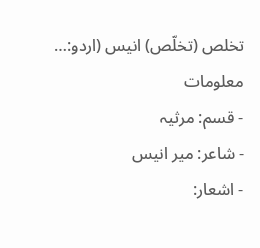تخلص (تخلّص) انیس (اردو:…
معلومات
- قسم: مرثیہ
- شاعر: میر انیس
- اشعار: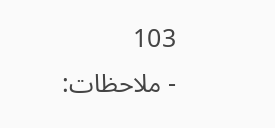103
- ملاحظات: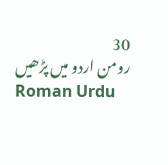30
رومن اردو میں پڑھیں
Roman Urdu